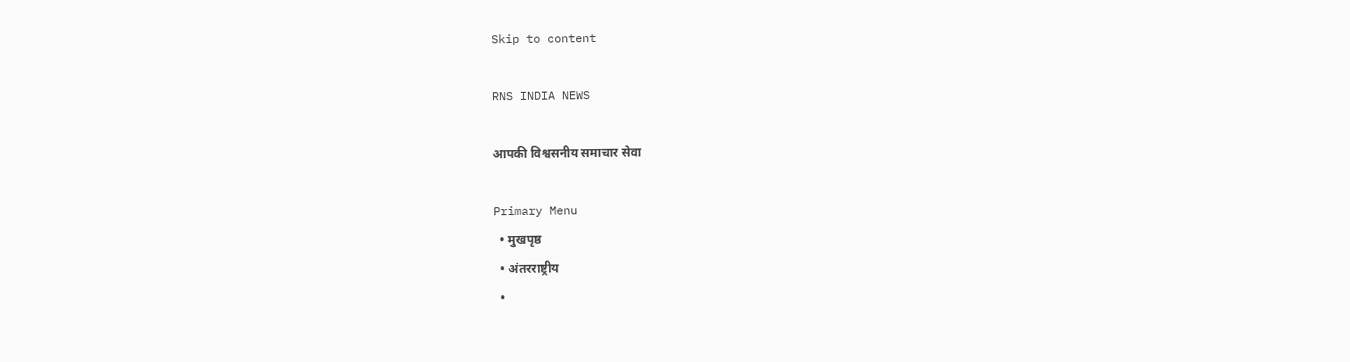Skip to content

RNS INDIA NEWS

आपकी विश्वसनीय समाचार सेवा

Primary Menu
  • मुखपृष्ठ
  • अंतरराष्ट्रीय
  •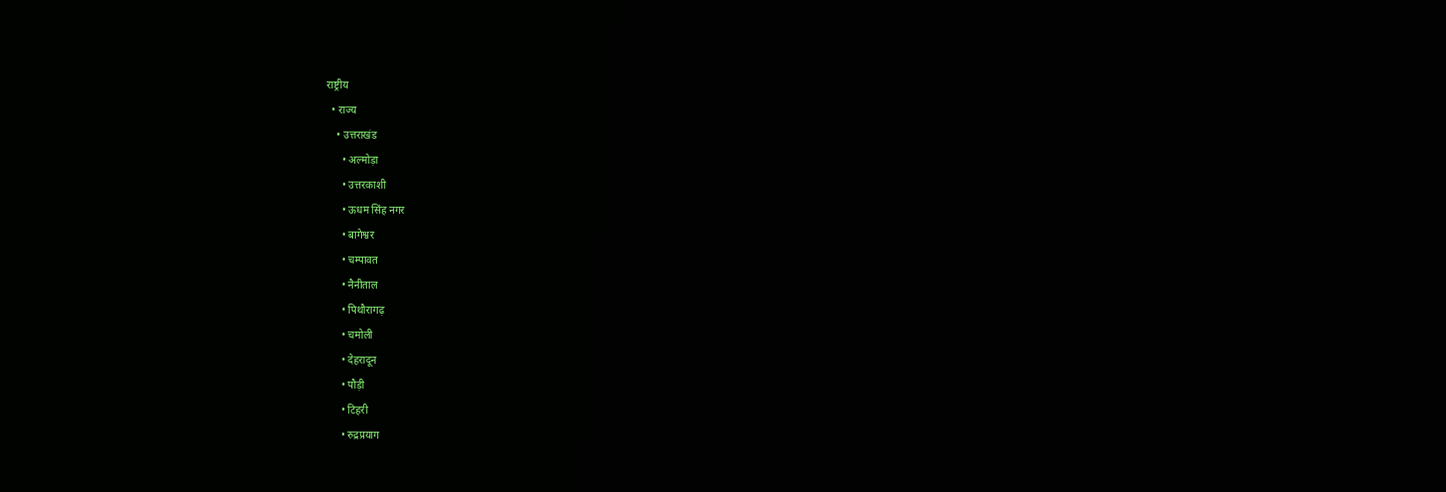राष्ट्रीय
  • राज्य
    • उत्तराखंड
      • अल्मोड़ा
      • उत्तरकाशी
      • ऊधम सिंह नगर
      • बागेश्वर
      • चम्पावत
      • नैनीताल
      • पिथौरागढ़
      • चमोली
      • देहरादून
      • पौड़ी
      • टिहरी
      • रुद्रप्रयाग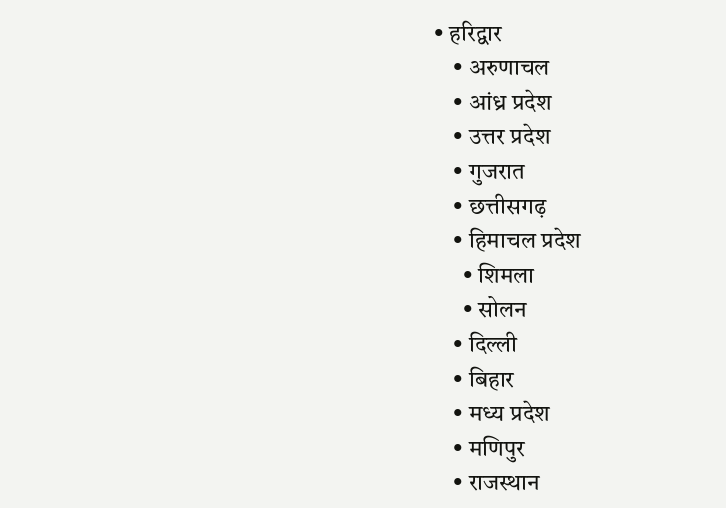• हरिद्वार
    • अरुणाचल
    • आंध्र प्रदेश
    • उत्तर प्रदेश
    • गुजरात
    • छत्तीसगढ़
    • हिमाचल प्रदेश
      • शिमला
      • सोलन
    • दिल्ली
    • बिहार
    • मध्य प्रदेश
    • मणिपुर
    • राजस्थान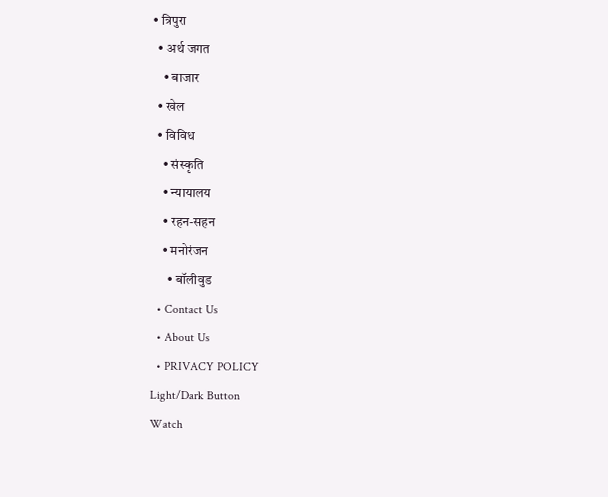• त्रिपुरा
  • अर्थ जगत
    • बाजार
  • खेल
  • विविध
    • संस्कृति
    • न्यायालय
    • रहन-सहन
    • मनोरंजन
      • बॉलीवुड
  • Contact Us
  • About Us
  • PRIVACY POLICY
Light/Dark Button
Watch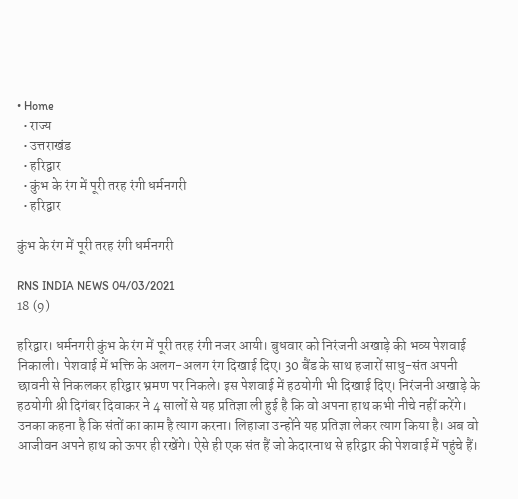• Home
  • राज्य
  • उत्तराखंड
  • हरिद्वार
  • कुंभ के रंग में पूरी तरह रंगी धर्मनगरी
  • हरिद्वार

कुंभ के रंग में पूरी तरह रंगी धर्मनगरी

RNS INDIA NEWS 04/03/2021
18 (9)

हरिद्वार। धर्मनगरी कुंभ के रंग में पूरी तरह रंगी नजर आयी। बुधवार को निरंजनी अखाड़े की भव्य पेशवाई निकाली। पेशवाई में भक्ति के अलग-अलग रंग दिखाई दिए। 30 बैंड के साथ हजारों साधु-संत अपनी छावनी से निकलकर हरिद्वार भ्रमण पर निकले। इस पेशवाई में हठयोगी भी दिखाई दिए। निरंजनी अखाड़े के हठयोगी श्री दिगंबर दिवाकर ने 4 सालों से यह प्रतिज्ञा ली हुई है कि वो अपना हाथ कभी नीचे नहीं करेंगे। उनका कहना है कि संतों का काम है त्याग करना। लिहाजा उन्होंने यह प्रतिज्ञा लेकर त्याग किया है। अब वो आजीवन अपने हाथ को ऊपर ही रखेंगे। ऐसे ही एक संत हैं जो केदारनाथ से हरिद्वार की पेशवाई में पहुंचे हैं।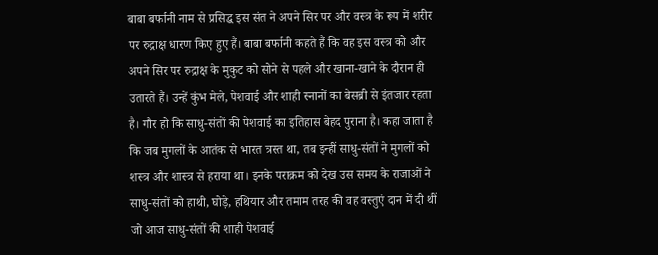बाबा बर्फानी नाम से प्रसिद्ध इस संत ने अपने सिर पर और वस्त्र के रूप में शरीर पर रुद्राक्ष धारण किए हुए हैं। बाबा बर्फानी कहते हैं कि वह इस वस्त्र को और अपने सिर पर रुद्राक्ष के मुकुट को सोने से पहले और खाना-खाने के दौरान ही उतारते हैं। उन्हें कुंभ मेले, पेशवाई और शाही स्नानों का बेसब्री से इंतजार रहता है। गौर हो कि साधु-संतों की पेशवाई का इतिहास बेहद पुराना है। कहा जाता है कि जब मुगलों के आतंक से भारत त्रस्त था, तब इन्हीं साधु-संतों ने मुगलों को शस्त्र और शास्त्र से हराया था। इनके पराक्रम को देख उस समय के राजाओं ने साधु-संतों को हाथी, घोड़े, हथियार और तमाम तरह की वह वस्तुएं दान में दी थीं जो आज साधु-संतों की शाही पेशवाई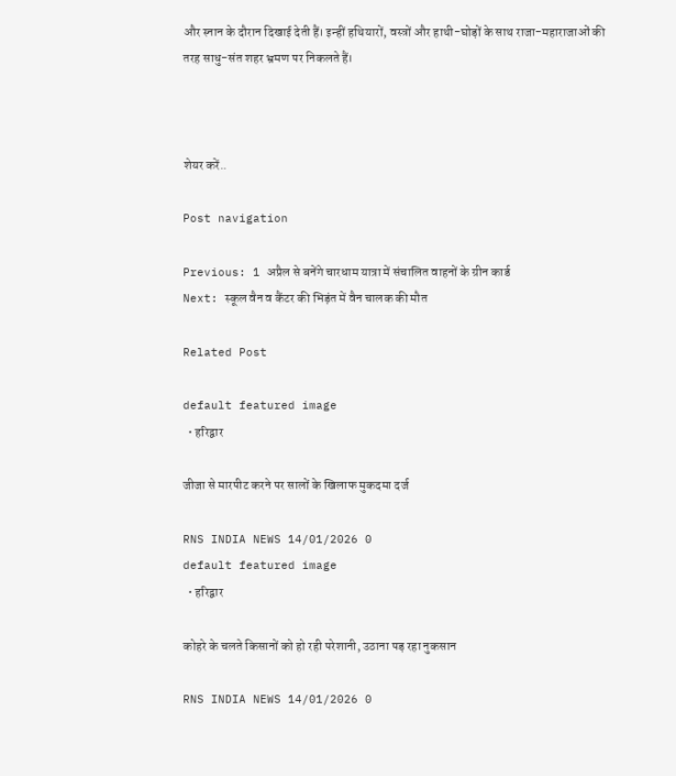और स्नान के दौरान दिखाई देती हैं। इन्हीं हथियारों, वस्त्रों और हाथी-घोड़ों के साथ राजा-महाराजाओं की तरह साधु-संत शहर भ्रमण पर निकलते हैं।



शेयर करें..

Post navigation

Previous: 1 अप्रैल से बनेंगे चारधाम यात्रा में संचालित वाहनों के ग्रीन कार्ड
Next: स्कूल वैन व कैंटर की भिड़ंत में वैन चालक की मौत

Related Post

default featured image
  • हरिद्वार

जीजा से मारपीट करने पर सालों के खिलाफ मुकदमा दर्ज

RNS INDIA NEWS 14/01/2026 0
default featured image
  • हरिद्वार

कोहरे के चलते किसानों को हो रही परेशानी, उठाना पड़ रहा नुकसान

RNS INDIA NEWS 14/01/2026 0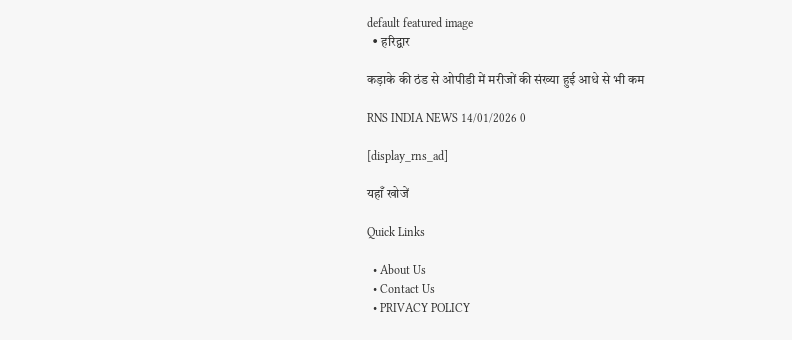default featured image
  • हरिद्वार

कड़ाके की ठंड से ओपीडी में मरीजों की संख्या हुई आधे से भी कम

RNS INDIA NEWS 14/01/2026 0

[display_rns_ad]

यहाँ खोजें

Quick Links

  • About Us
  • Contact Us
  • PRIVACY POLICY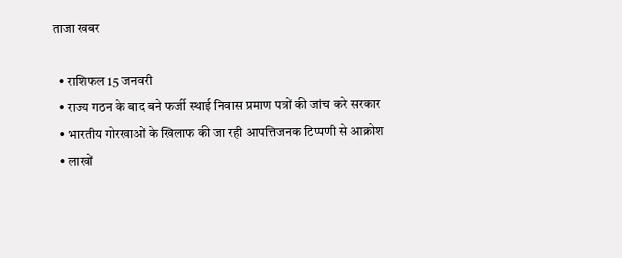ताजा खबर

  • राशिफल 15 जनवरी
  • राज्य गठन के बाद बने फर्जी स्थाई निवास प्रमाण पत्रों की जांच करे सरकार
  • भारतीय गोरखाओं के खिलाफ की जा रही आपत्तिजनक टिप्पणी से आक्रोश
  • लाखों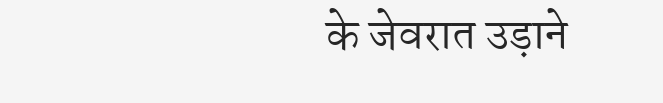के जेवरात उड़ाने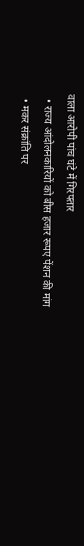वाला आरोपी पांच घंटे में गिरफ्तार
  • राज्य आंदोलनकारियों को बीस हजार रूपए पेंशन की मांग
  • मकर संक्रांति पर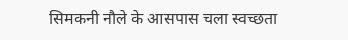सिमकनी नौले के आसपास चला स्वच्छता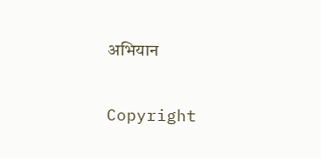अभियान

Copyright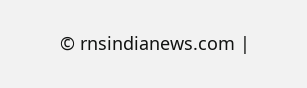© rnsindianews.com |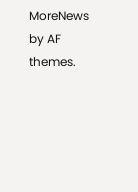MoreNews by AF themes.